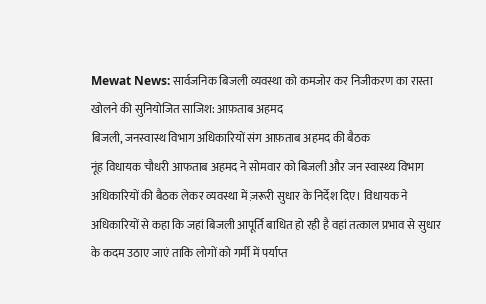Mewat News: सार्वजनिक बिजली व्यवस्था को कमजोर कर निजीकरण का रास्ता खोलने की सुनियोजित साजिश: आफ़ताब अहमद
बिजली, जनस्वास्थ विभाग अधिकारियों संग आफ़ताब अहमद की बैठक
नूंह विधायक चौधरी आफताब अहमद ने सोमवार को बिजली और जन स्वास्थ्य विभाग अधिकारियों की बैठक लेकर व्यवस्था में ज़रूरी सुधार के निर्देश दिए। विधायक ने अधिकारियों से कहा कि जहां बिजली आपूर्ति बाधित हो रही है वहां तत्काल प्रभाव से सुधार के कदम उठाए जाएं ताकि लोगों को गर्मी में पर्याप्त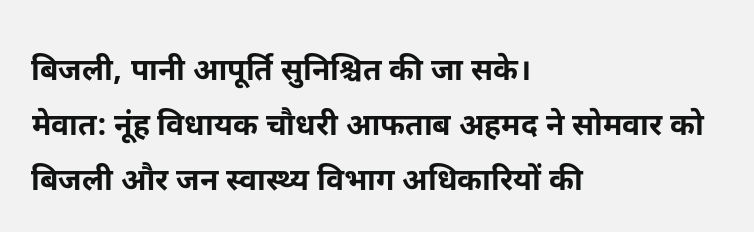बिजली, पानी आपूर्ति सुनिश्चित की जा सके।
मेवात: नूंह विधायक चौधरी आफताब अहमद ने सोमवार को बिजली और जन स्वास्थ्य विभाग अधिकारियों की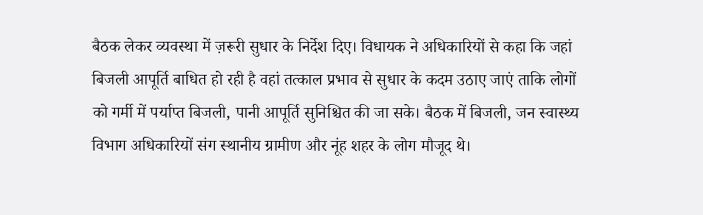बैठक लेकर व्यवस्था में ज़रूरी सुधार के निर्देश दिए। विधायक ने अधिकारियों से कहा कि जहां बिजली आपूर्ति बाधित हो रही है वहां तत्काल प्रभाव से सुधार के कदम उठाए जाएं ताकि लोगों को गर्मी में पर्याप्त बिजली, पानी आपूर्ति सुनिश्चित की जा सके। बैठक में बिजली, जन स्वास्थ्य विभाग अधिकारियों संग स्थानीय ग्रामीण और नूंह शहर के लोग मौजूद थे।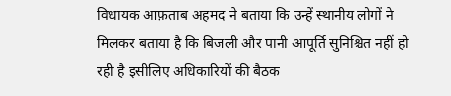विधायक आफ़ताब अहमद ने बताया कि उन्हें स्थानीय लोगों ने मिलकर बताया है कि बिजली और पानी आपूर्ति सुनिश्चित नहीं हो रही है इसीलिए अधिकारियों की बैठक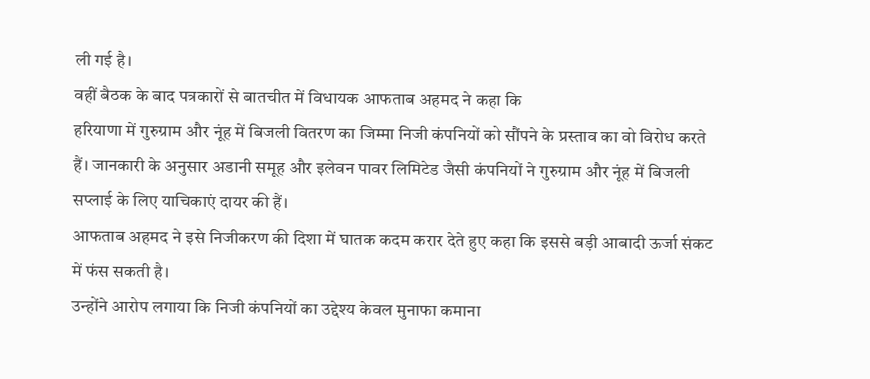ली गई है।
वहीं बैठक के बाद पत्रकारों से बातचीत में विधायक आफताब अहमद ने कहा कि
हरियाणा में गुरुग्राम और नूंह में बिजली वितरण का जिम्मा निजी कंपनियों को सौंपने के प्रस्ताव का वो विरोध करते हैं। जानकारी के अनुसार अडानी समूह और इलेवन पावर लिमिटेड जैसी कंपनियों ने गुरुग्राम और नूंह में बिजली सप्लाई के लिए याचिकाएं दायर की हैं।
आफताब अहमद ने इसे निजीकरण की दिशा में घातक कदम करार देते हुए कहा कि इससे बड़ी आबादी ऊर्जा संकट में फंस सकती है।
उन्होंने आरोप लगाया कि निजी कंपनियों का उद्देश्य केवल मुनाफा कमाना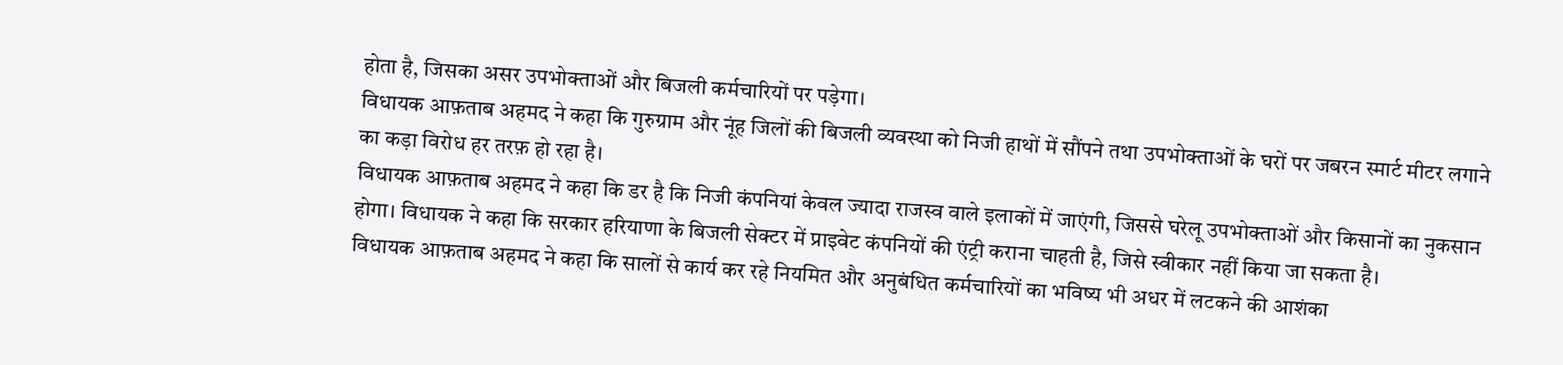होता है, जिसका असर उपभोक्ताओं और बिजली कर्मचारियों पर पड़ेगा।
विधायक आफ़ताब अहमद ने कहा कि गुरुग्राम और नूंह जिलों की बिजली व्यवस्था को निजी हाथों में सौंपने तथा उपभोक्ताओं के घरों पर जबरन स्मार्ट मीटर लगाने का कड़ा विरोध हर तरफ़ हो रहा है।
विधायक आफ़ताब अहमद ने कहा कि डर है कि निजी कंपनियां केवल ज्यादा राजस्व वाले इलाकों में जाएंगी, जिससे घरेलू उपभोक्ताओं और किसानों का नुकसान होगा। विधायक ने कहा कि सरकार हरियाणा के बिजली सेक्टर में प्राइवेट कंपनियों की एंट्री कराना चाहती है, जिसे स्वीकार नहीं किया जा सकता है।
विधायक आफ़ताब अहमद ने कहा कि सालों से कार्य कर रहे नियमित और अनुबंधित कर्मचारियों का भविष्य भी अधर में लटकने की आशंका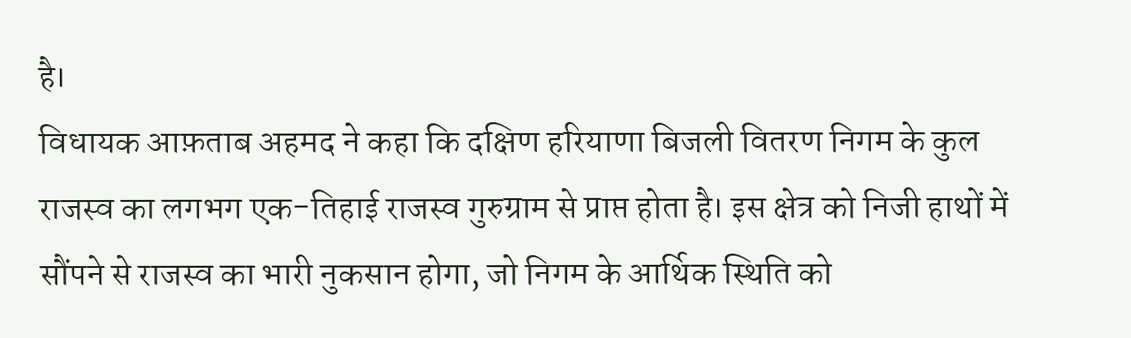है।
विधायक आफ़ताब अहमद ने कहा कि दक्षिण हरियाणा बिजली वितरण निगम के कुल राजस्व का लगभग एक-तिहाई राजस्व गुरुग्राम से प्राप्त होता है। इस क्षेत्र को निजी हाथों में सौंपने से राजस्व का भारी नुकसान होगा, जो निगम के आर्थिक स्थिति को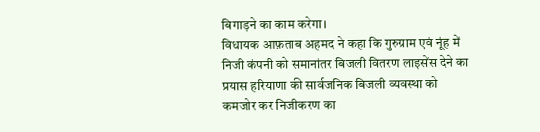बिगाड़ने का काम करेगा।
विधायक आफ़ताब अहमद ने कहा कि गुरुग्राम एवं नूंह में निजी कंपनी को समानांतर बिजली वितरण लाइसेंस देने का प्रयास हरियाणा की सार्वजनिक बिजली व्यवस्था को कमजोर कर निजीकरण का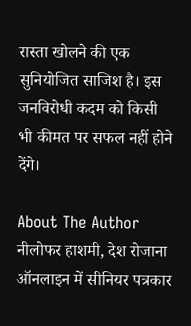रास्ता खोलने की एक सुनियोजित साजिश है। इस जनविरोधी कदम को किसी भी कीमत पर सफल नहीं होने देंगे।

About The Author
नीलोफर हाशमी, देश रोजाना ऑनलाइन में सीनियर पत्रकार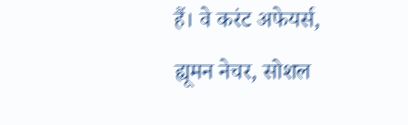हैं। वे करंट अफेयर्स, ह्यूमन नेचर, सोशल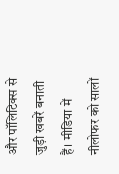और पॉलिटिक्स से जुड़ी खबरें बनाती हैं। मीडिया में नीलोफर को सालों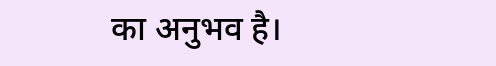का अनुभव है।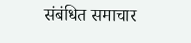संबंधित समाचार